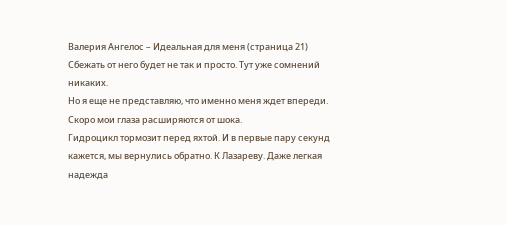Валерия Ангелос – Идеальная для меня (страница 21)
Сбежать от него будет не так и просто. Тут уже сомнений никаких.
Но я еще не представляю, что именно меня ждет впереди. Скоро мои глаза расширяются от шока.
Гидроцикл тормозит перед яхтой. И в первые пару секунд кажется, мы вернулись обратно. К Лазареву. Даже легкая надежда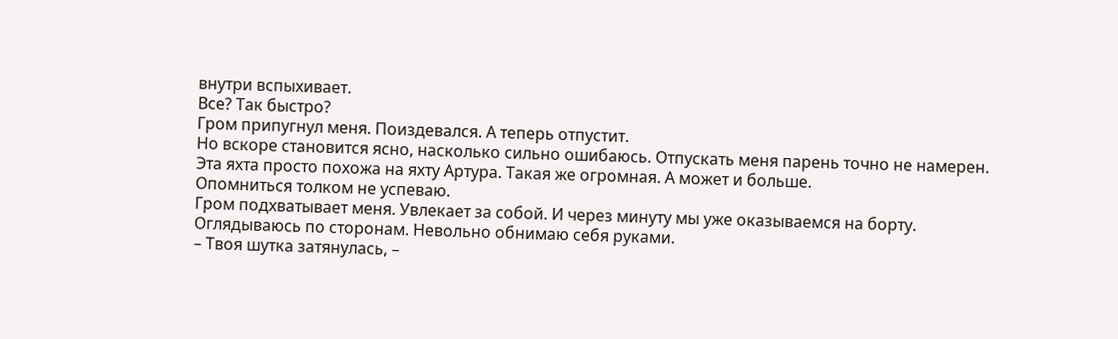внутри вспыхивает.
Все? Так быстро?
Гром припугнул меня. Поиздевался. А теперь отпустит.
Но вскоре становится ясно, насколько сильно ошибаюсь. Отпускать меня парень точно не намерен.
Эта яхта просто похожа на яхту Артура. Такая же огромная. А может и больше.
Опомниться толком не успеваю.
Гром подхватывает меня. Увлекает за собой. И через минуту мы уже оказываемся на борту.
Оглядываюсь по сторонам. Невольно обнимаю себя руками.
– Твоя шутка затянулась, –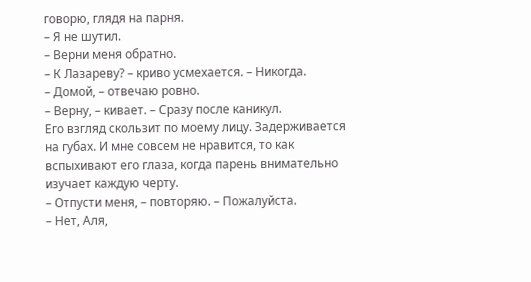говорю, глядя на парня.
– Я не шутил.
– Верни меня обратно.
– К Лазареву? – криво усмехается. – Никогда.
– Домой, – отвечаю ровно.
– Верну, – кивает. – Сразу после каникул.
Его взгляд скользит по моему лицу. Задерживается на губах. И мне совсем не нравится, то как вспыхивают его глаза, когда парень внимательно изучает каждую черту.
– Отпусти меня, – повторяю. – Пожалуйста.
– Нет, Аля,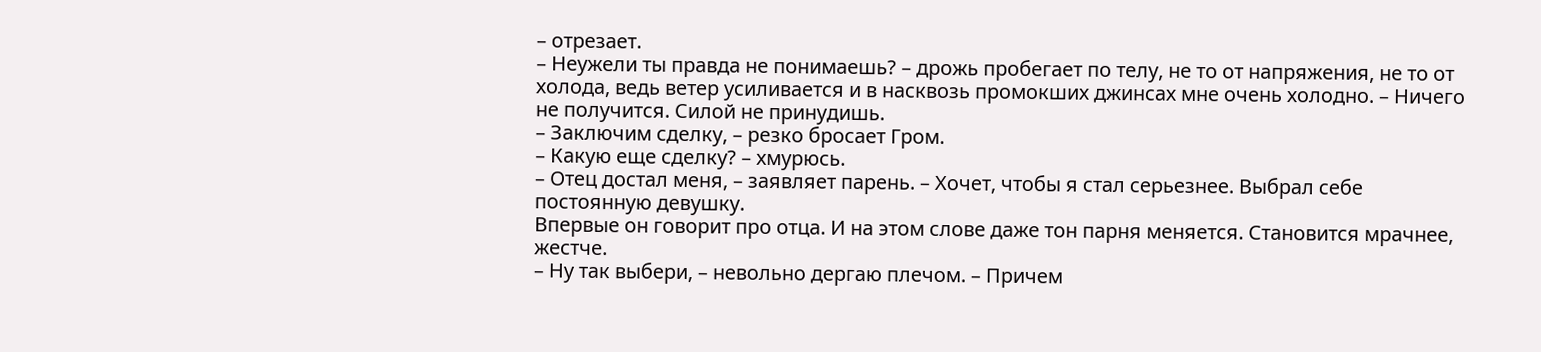– отрезает.
– Неужели ты правда не понимаешь? – дрожь пробегает по телу, не то от напряжения, не то от холода, ведь ветер усиливается и в насквозь промокших джинсах мне очень холодно. – Ничего не получится. Силой не принудишь.
– Заключим сделку, – резко бросает Гром.
– Какую еще сделку? – хмурюсь.
– Отец достал меня, – заявляет парень. – Хочет, чтобы я стал серьезнее. Выбрал себе постоянную девушку.
Впервые он говорит про отца. И на этом слове даже тон парня меняется. Становится мрачнее, жестче.
– Ну так выбери, – невольно дергаю плечом. – Причем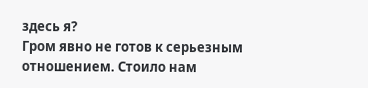здесь я?
Гром явно не готов к серьезным отношением. Стоило нам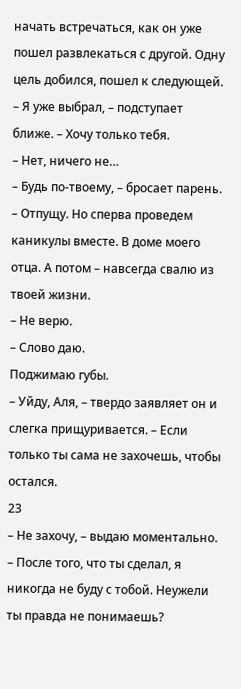начать встречаться, как он уже пошел развлекаться с другой. Одну цель добился, пошел к следующей.
– Я уже выбрал, – подступает ближе. – Хочу только тебя.
– Нет, ничего не…
– Будь по-твоему, – бросает парень. – Отпущу. Но сперва проведем каникулы вместе. В доме моего отца. А потом – навсегда свалю из твоей жизни.
– Не верю.
– Слово даю.
Поджимаю губы.
– Уйду, Аля, – твердо заявляет он и слегка прищуривается. – Если только ты сама не захочешь, чтобы остался.
23
– Не захочу, – выдаю моментально. – После того, что ты сделал, я никогда не буду с тобой. Неужели ты правда не понимаешь?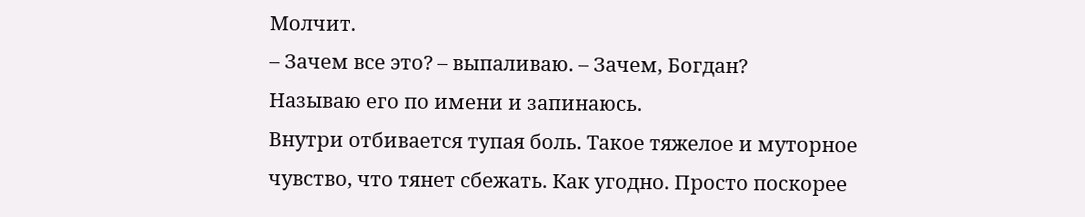Молчит.
– Зачем все это? – выпаливаю. – Зачем, Богдан?
Называю его по имени и запинаюсь.
Внутри отбивается тупая боль. Такое тяжелое и муторное чувство, что тянет сбежать. Как угодно. Просто поскорее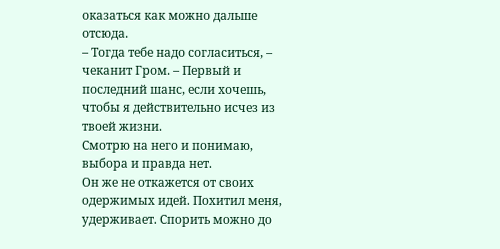оказаться как можно дальше отсюда.
– Тогда тебе надо согласиться, – чеканит Гром. – Первый и последний шанс, если хочешь, чтобы я действительно исчез из твоей жизни.
Смотрю на него и понимаю, выбора и правда нет.
Он же не откажется от своих одержимых идей. Похитил меня, удерживает. Спорить можно до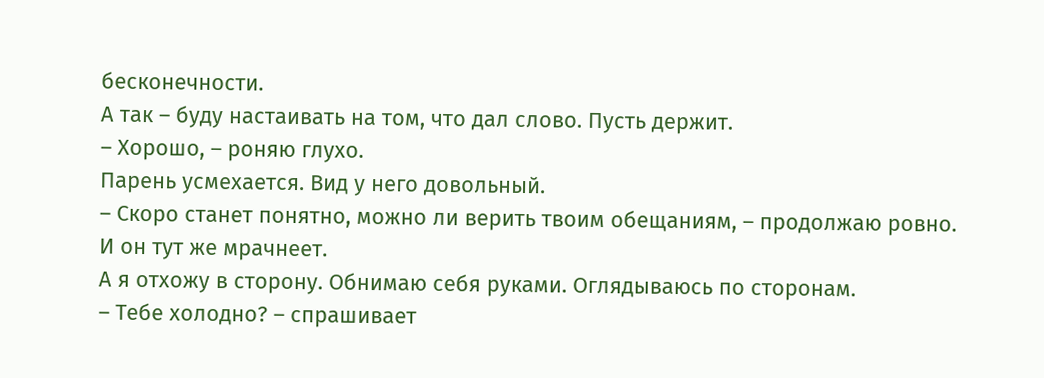бесконечности.
А так – буду настаивать на том, что дал слово. Пусть держит.
– Хорошо, – роняю глухо.
Парень усмехается. Вид у него довольный.
– Скоро станет понятно, можно ли верить твоим обещаниям, – продолжаю ровно.
И он тут же мрачнеет.
А я отхожу в сторону. Обнимаю себя руками. Оглядываюсь по сторонам.
– Тебе холодно? – спрашивает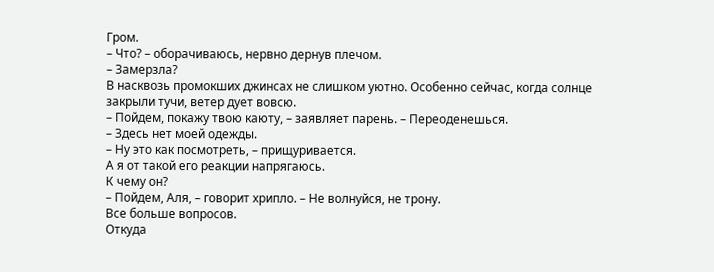Гром.
– Что? – оборачиваюсь, нервно дернув плечом.
– Замерзла?
В насквозь промокших джинсах не слишком уютно. Особенно сейчас, когда солнце закрыли тучи, ветер дует вовсю.
– Пойдем, покажу твою каюту, – заявляет парень. – Переоденешься.
– Здесь нет моей одежды.
– Ну это как посмотреть, – прищуривается.
А я от такой его реакции напрягаюсь.
К чему он?
– Пойдем, Аля, – говорит хрипло. – Не волнуйся, не трону.
Все больше вопросов.
Откуда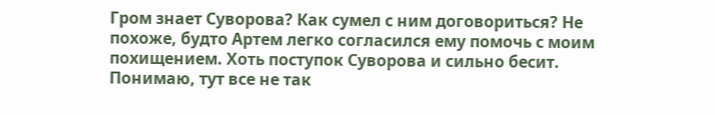Гром знает Суворова? Как сумел с ним договориться? Не похоже, будто Артем легко согласился ему помочь с моим похищением. Хоть поступок Суворова и сильно бесит. Понимаю, тут все не так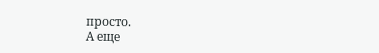просто.
А еще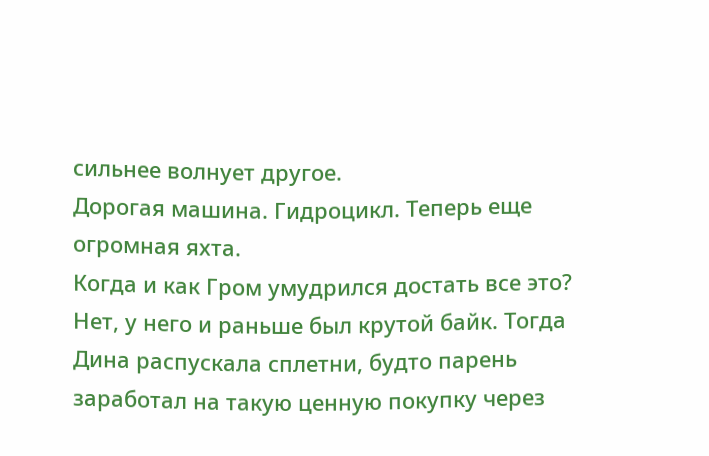сильнее волнует другое.
Дорогая машина. Гидроцикл. Теперь еще огромная яхта.
Когда и как Гром умудрился достать все это?
Нет, у него и раньше был крутой байк. Тогда Дина распускала сплетни, будто парень заработал на такую ценную покупку через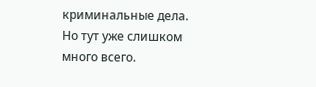криминальные дела.
Но тут уже слишком много всего.